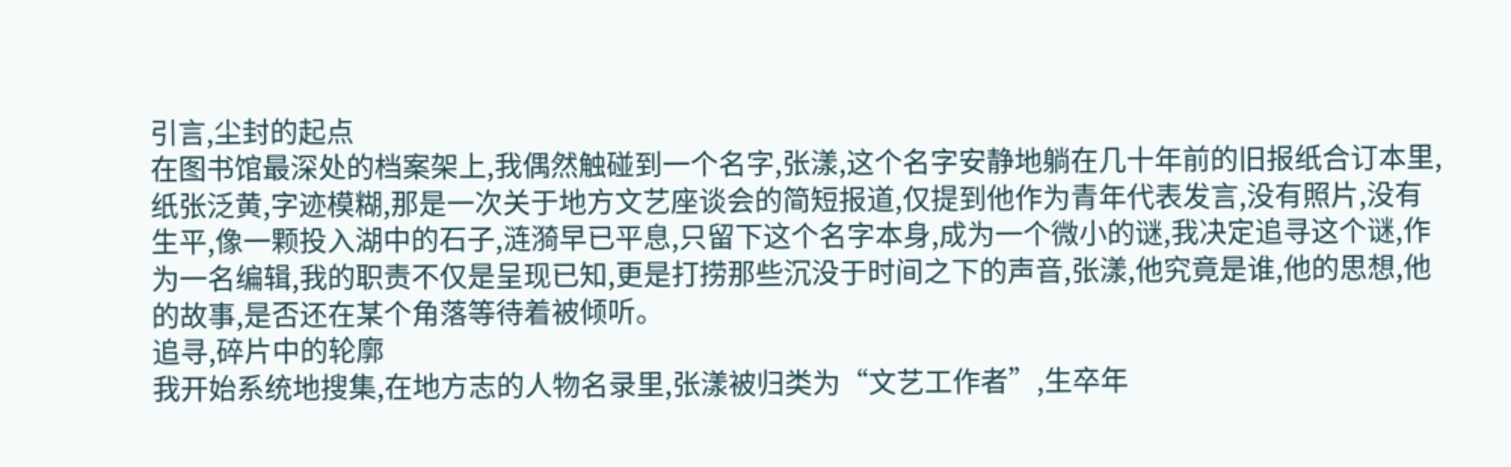引言,尘封的起点
在图书馆最深处的档案架上,我偶然触碰到一个名字,张漾,这个名字安静地躺在几十年前的旧报纸合订本里,纸张泛黄,字迹模糊,那是一次关于地方文艺座谈会的简短报道,仅提到他作为青年代表发言,没有照片,没有生平,像一颗投入湖中的石子,涟漪早已平息,只留下这个名字本身,成为一个微小的谜,我决定追寻这个谜,作为一名编辑,我的职责不仅是呈现已知,更是打捞那些沉没于时间之下的声音,张漾,他究竟是谁,他的思想,他的故事,是否还在某个角落等待着被倾听。
追寻,碎片中的轮廓
我开始系统地搜集,在地方志的人物名录里,张漾被归类为“文艺工作者”,生卒年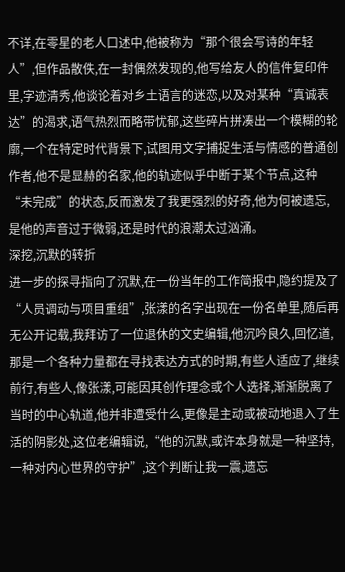不详,在零星的老人口述中,他被称为“那个很会写诗的年轻人”,但作品散佚,在一封偶然发现的,他写给友人的信件复印件里,字迹清秀,他谈论着对乡土语言的迷恋,以及对某种“真诚表达”的渴求,语气热烈而略带忧郁,这些碎片拼凑出一个模糊的轮廓,一个在特定时代背景下,试图用文字捕捉生活与情感的普通创作者,他不是显赫的名家,他的轨迹似乎中断于某个节点,这种“未完成”的状态,反而激发了我更强烈的好奇,他为何被遗忘,是他的声音过于微弱,还是时代的浪潮太过汹涌。
深挖,沉默的转折
进一步的探寻指向了沉默,在一份当年的工作简报中,隐约提及了“人员调动与项目重组”,张漾的名字出现在一份名单里,随后再无公开记载,我拜访了一位退休的文史编辑,他沉吟良久,回忆道,那是一个各种力量都在寻找表达方式的时期,有些人适应了,继续前行,有些人,像张漾,可能因其创作理念或个人选择,渐渐脱离了当时的中心轨道,他并非遭受什么,更像是主动或被动地退入了生活的阴影处,这位老编辑说,“他的沉默,或许本身就是一种坚持,一种对内心世界的守护”,这个判断让我一震,遗忘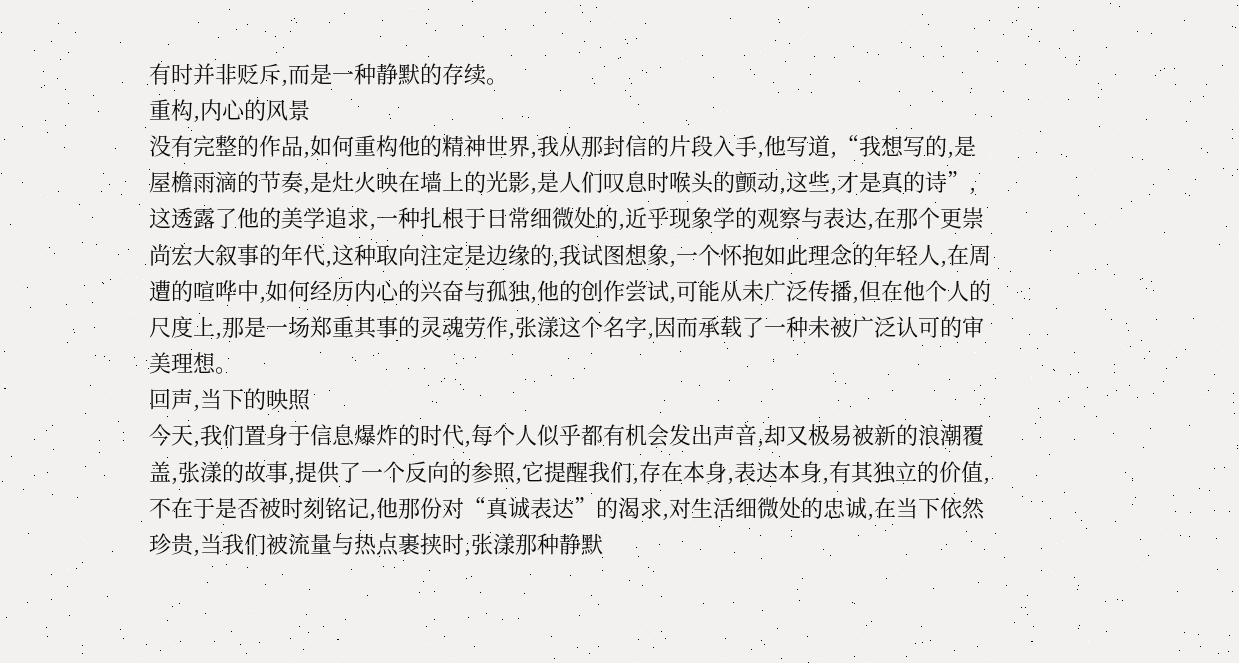有时并非贬斥,而是一种静默的存续。
重构,内心的风景
没有完整的作品,如何重构他的精神世界,我从那封信的片段入手,他写道,“我想写的,是屋檐雨滴的节奏,是灶火映在墙上的光影,是人们叹息时喉头的颤动,这些,才是真的诗”,这透露了他的美学追求,一种扎根于日常细微处的,近乎现象学的观察与表达,在那个更崇尚宏大叙事的年代,这种取向注定是边缘的,我试图想象,一个怀抱如此理念的年轻人,在周遭的喧哗中,如何经历内心的兴奋与孤独,他的创作尝试,可能从未广泛传播,但在他个人的尺度上,那是一场郑重其事的灵魂劳作,张漾这个名字,因而承载了一种未被广泛认可的审美理想。
回声,当下的映照
今天,我们置身于信息爆炸的时代,每个人似乎都有机会发出声音,却又极易被新的浪潮覆盖,张漾的故事,提供了一个反向的参照,它提醒我们,存在本身,表达本身,有其独立的价值,不在于是否被时刻铭记,他那份对“真诚表达”的渴求,对生活细微处的忠诚,在当下依然珍贵,当我们被流量与热点裹挟时,张漾那种静默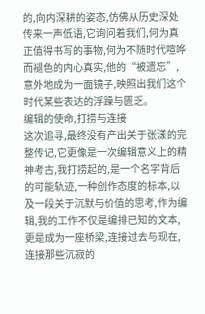的,向内深耕的姿态,仿佛从历史深处传来一声低语,它询问着我们,何为真正值得书写的事物,何为不随时代喧哗而褪色的内心真实,他的“被遗忘”,意外地成为一面镜子,映照出我们这个时代某些表达的浮躁与匮乏。
编辑的使命,打捞与连接
这次追寻,最终没有产出关于张漾的完整传记,它更像是一次编辑意义上的精神考古,我打捞起的,是一个名字背后的可能轨迹,一种创作态度的标本,以及一段关于沉默与价值的思考,作为编辑,我的工作不仅是编排已知的文本,更是成为一座桥梁,连接过去与现在,连接那些沉寂的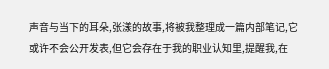声音与当下的耳朵,张漾的故事,将被我整理成一篇内部笔记,它或许不会公开发表,但它会存在于我的职业认知里,提醒我,在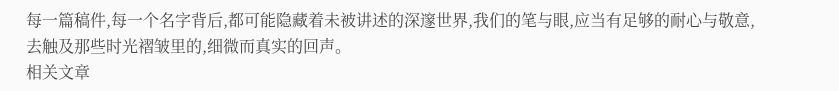每一篇稿件,每一个名字背后,都可能隐藏着未被讲述的深邃世界,我们的笔与眼,应当有足够的耐心与敬意,去触及那些时光褶皱里的,细微而真实的回声。
相关文章